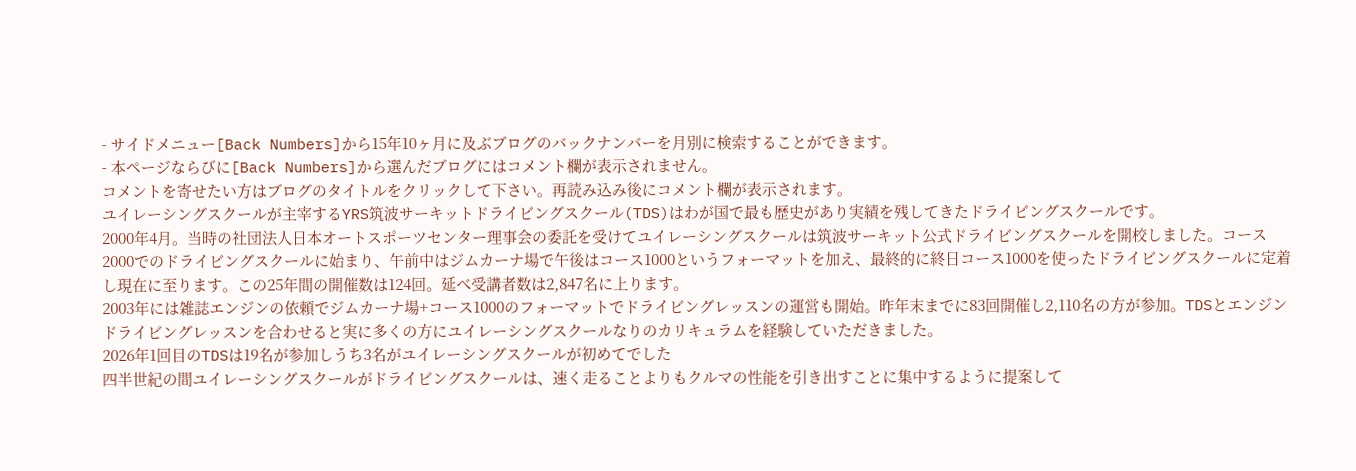- サイドメニュー[Back Numbers]から15年10ヶ月に及ぶブログのバックナンバーを月別に検索することができます。
- 本ページならびに[Back Numbers]から選んだブログにはコメント欄が表示されません。
コメントを寄せたい方はブログのタイトルをクリックして下さい。再読み込み後にコメント欄が表示されます。
ユイレーシングスクールが主宰するYRS筑波サーキットドライビングスクール(TDS)はわが国で最も歴史があり実績を残してきたドライビングスクールです。
2000年4月。当時の社団法人日本オートスポーツセンター理事会の委託を受けてユイレーシングスクールは筑波サーキット公式ドライビングスクールを開校しました。コース2000でのドライビングスクールに始まり、午前中はジムカーナ場で午後はコース1000というフォーマットを加え、最終的に終日コース1000を使ったドライビングスクールに定着し現在に至ります。この25年間の開催数は124回。延べ受講者数は2,847名に上ります。
2003年には雑誌エンジンの依頼でジムカーナ場+コース1000のフォーマットでドライビングレッスンの運営も開始。昨年末までに83回開催し2,110名の方が参加。TDSとエンジンドライビングレッスンを合わせると実に多くの方にユイレーシングスクールなりのカリキュラムを経験していただきました。
2026年1回目のTDSは19名が参加しうち3名がユイレーシングスクールが初めてでした
四半世紀の間ユイレーシングスクールがドライビングスクールは、速く走ることよりもクルマの性能を引き出すことに集中するように提案して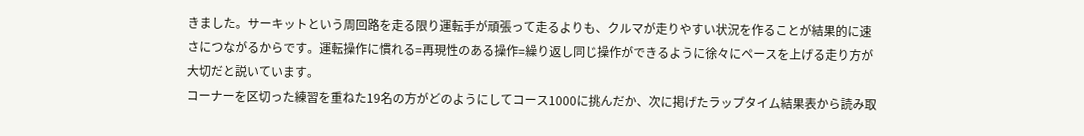きました。サーキットという周回路を走る限り運転手が頑張って走るよりも、クルマが走りやすい状況を作ることが結果的に速さにつながるからです。運転操作に慣れる=再現性のある操作=繰り返し同じ操作ができるように徐々にペースを上げる走り方が大切だと説いています。
コーナーを区切った練習を重ねた19名の方がどのようにしてコース1000に挑んだか、次に掲げたラップタイム結果表から読み取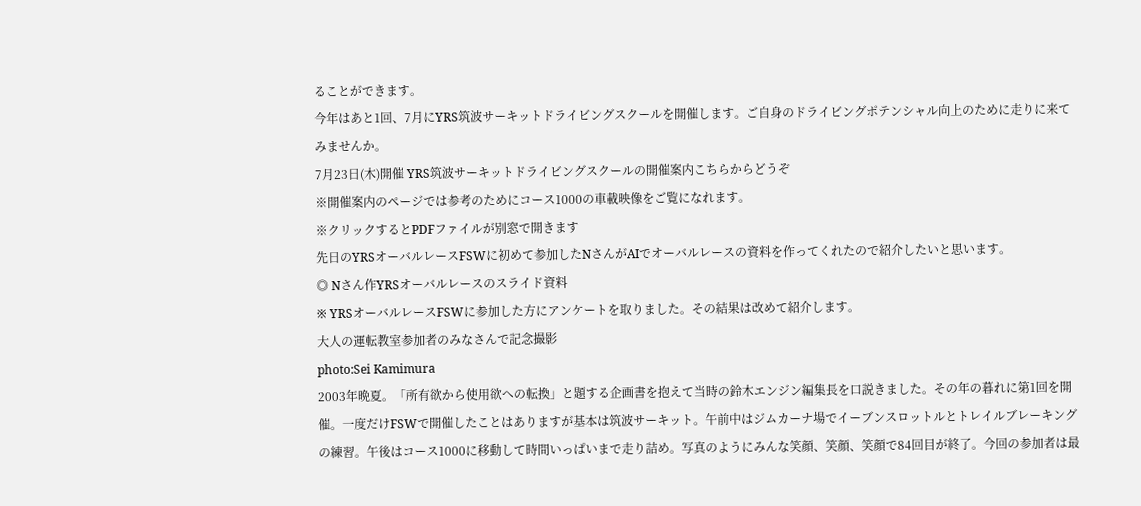ることができます。
今年はあと1回、7月にYRS筑波サーキットドライビングスクールを開催します。ご自身のドライビングポテンシャル向上のために走りに来てみませんか。
7月23日(木)開催 YRS筑波サーキットドライビングスクールの開催案内こちらからどうぞ
※開催案内のページでは参考のためにコース1000の車載映像をご覧になれます。
※クリックするとPDFファイルが別窓で開きます
先日のYRSオーバルレースFSWに初めて参加したNさんがAIでオーバルレースの資料を作ってくれたので紹介したいと思います。
◎ Nさん作YRSオーバルレースのスライド資料
※ YRSオーバルレースFSWに参加した方にアンケートを取りました。その結果は改めて紹介します。
大人の運転教室参加者のみなさんで記念撮影
photo:Sei Kamimura
2003年晩夏。「所有欲から使用欲への転換」と題する企画書を抱えて当時の鈴木エンジン編集長を口説きました。その年の暮れに第1回を開催。一度だけFSWで開催したことはありますが基本は筑波サーキット。午前中はジムカーナ場でイーブンスロットルとトレイルブレーキングの練習。午後はコース1000に移動して時間いっぱいまで走り詰め。写真のようにみんな笑顔、笑顔、笑顔で84回目が終了。今回の参加者は最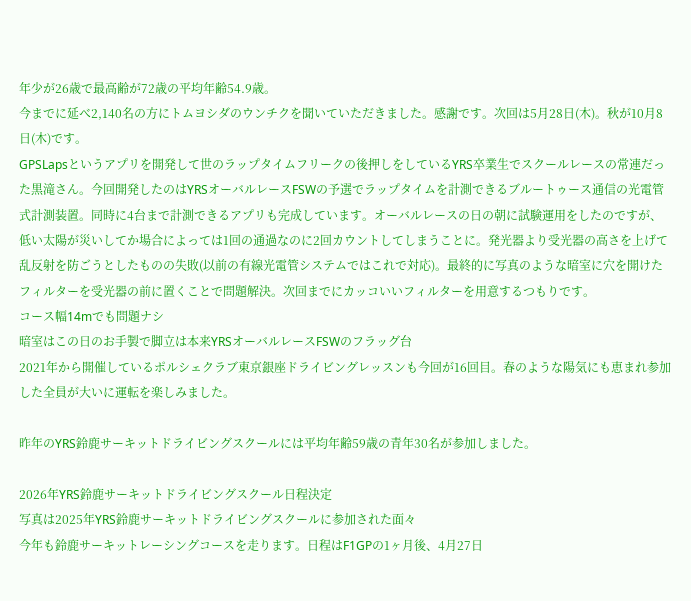年少が26歳で最高齢が72歳の平均年齢54.9歳。
今までに延べ2,140名の方にトムヨシダのウンチクを聞いていただきました。感謝です。次回は5月28日(木)。秋が10月8日(木)です。
GPSLapsというアプリを開発して世のラップタイムフリークの後押しをしているYRS卒業生でスクールレースの常連だった黒滝さん。今回開発したのはYRSオーバルレースFSWの予選でラップタイムを計測できるブルートゥース通信の光電管式計測装置。同時に4台まで計測できるアプリも完成しています。オーバルレースの日の朝に試験運用をしたのですが、低い太陽が災いしてか場合によっては1回の通過なのに2回カウントしてしまうことに。発光器より受光器の高さを上げて乱反射を防ごうとしたものの失敗(以前の有線光電管システムではこれで対応)。最終的に写真のような暗室に穴を開けたフィルターを受光器の前に置くことで問題解決。次回までにカッコいいフィルターを用意するつもりです。
コース幅14mでも問題ナシ
暗室はこの日のお手製で脚立は本来YRSオーバルレースFSWのフラッグ台
2021年から開催しているポルシェクラブ東京銀座ドライビングレッスンも今回が16回目。春のような陽気にも恵まれ参加した全員が大いに運転を楽しみました。

昨年のYRS鈴鹿サーキットドライビングスクールには平均年齢59歳の青年30名が参加しました。

2026年YRS鈴鹿サーキットドライビングスクール日程決定
写真は2025年YRS鈴鹿サーキットドライビングスクールに参加された面々
今年も鈴鹿サーキットレーシングコースを走ります。日程はF1GPの1ヶ月後、4月27日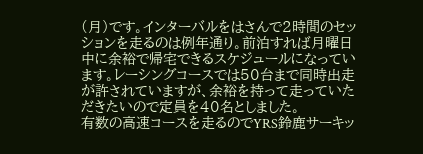(月)です。インターバルをはさんで2時間のセッションを走るのは例年通り。前泊すれば月曜日中に余裕で帰宅できるスケジュールになっています。レーシングコースでは50台まで同時出走が許されていますが、余裕を持って走っていただきたいので定員を40名としました。
有数の高速コースを走るのでYRS鈴鹿サーキッ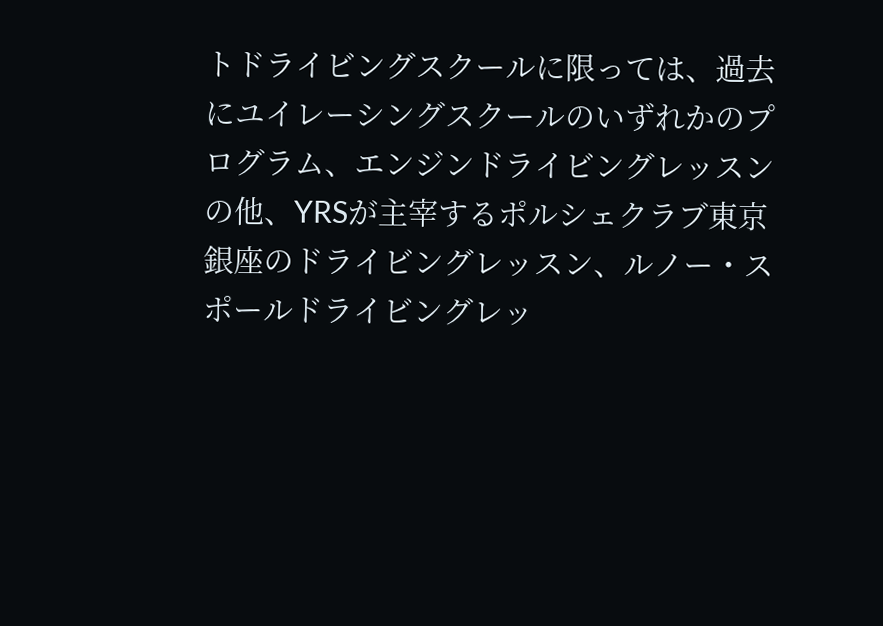トドライビングスクールに限っては、過去にユイレーシングスクールのいずれかのプログラム、エンジンドライビングレッスンの他、YRSが主宰するポルシェクラブ東京銀座のドライビングレッスン、ルノー・スポールドライビングレッ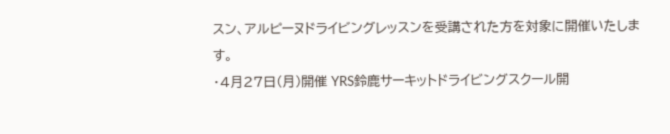スン、アルピーヌドライビングレッスンを受講された方を対象に開催いたします。
・4月27日(月)開催 YRS鈴鹿サーキットドライビングスクール開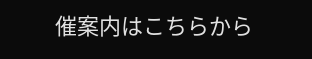催案内はこちらから